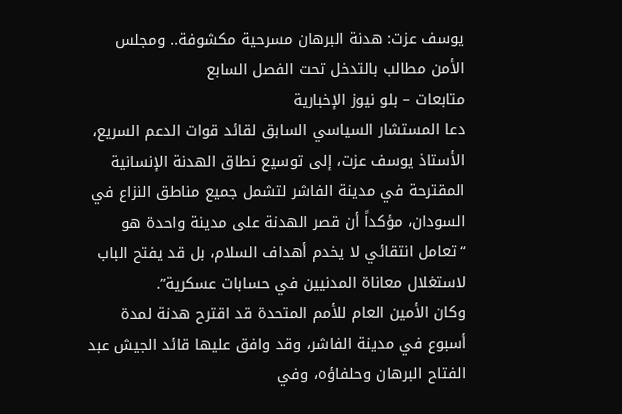يوسف عزت: هدنة البرهان مسرحية مكشوفة.. ومجلس الأمن مطالب بالتدخل تحت الفصل السابع
متابعات – بلو نيوز الإخبارية
دعا المستشار السياسي السابق لقائد قوات الدعم السريع، الأستاذ يوسف عزت، إلى توسيع نطاق الهدنة الإنسانية المقترحة في مدينة الفاشر لتشمل جميع مناطق النزاع في السودان، مؤكداً أن قصر الهدنة على مدينة واحدة هو “تعامل انتقائي لا يخدم أهداف السلام، بل قد يفتح الباب لاستغلال معاناة المدنيين في حسابات عسكرية”.
وكان الأمين العام للأمم المتحدة قد اقترح هدنة لمدة أسبوع في مدينة الفاشر، وقد وافق عليها قائد الجيش عبد الفتاح البرهان وحلفاؤه، وفي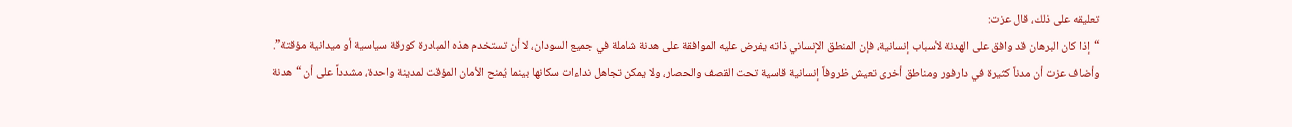تعليقه على ذلك، قال عزت:
“إذا كان البرهان قد وافق على الهدنة لأسباب إنسانية، فإن المنطق الإنساني ذاته يفرض عليه الموافقة على هدنة شاملة في جميع السودان، لا أن تستخدم هذه المبادرة كورقة سياسية أو ميدانية مؤقتة”.
وأضاف عزت أن مدناً كثيرة في دارفور ومناطق أخرى تعيش ظروفاً إنسانية قاسية تحت القصف والحصار، ولا يمكن تجاهل نداءات سكانها بينما يُمنح الأمان المؤقت لمدينة واحدة، مشدداً على أن “هدنة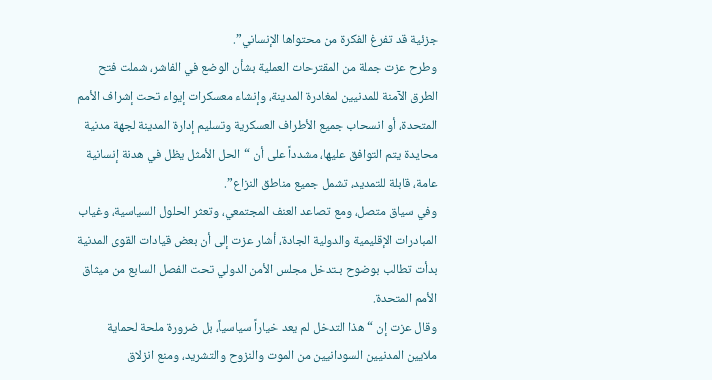جزئية قد تفرغ الفكرة من محتواها الإنساني”.
وطرح عزت جملة من المقترحات العملية بشأن الوضع في الفاشر، شملت فتح الطرق الآمنة للمدنيين لمغادرة المدينة، وإنشاء معسكرات إيواء تحت إشراف الأمم المتحدة، أو انسحاب جميع الأطراف العسكرية وتسليم إدارة المدينة لجهة مدنية محايدة يتم التوافق عليها، مشدداً على أن “الحل الأمثل يظل في هدنة إنسانية عامة، قابلة للتمديد، تشمل جميع مناطق النزاع”.
وفي سياق متصل، ومع تصاعد العنف المجتمعي، وتعثر الحلول السياسية، وغياب المبادرات الإقليمية والدولية الجادة، أشار عزت إلى أن بعض قيادات القوى المدنية بدأت تطالب بوضوح بـتدخل مجلس الأمن الدولي تحت الفصل السابع من ميثاق الأمم المتحدة.
وقال عزت إن “هذا التدخل لم يعد خياراً سياسياً، بل ضرورة ملحة لحماية ملايين المدنيين السودانيين من الموت والنزوح والتشريد، ومنع انزلاق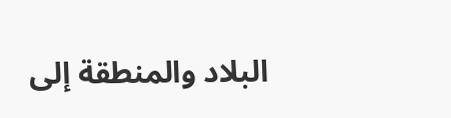البلاد والمنطقة إلى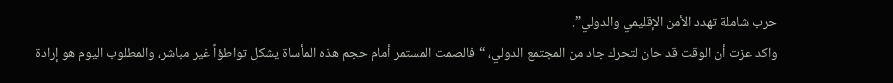حرب شاملة تهدد الأمن الإقليمي والدولي”.
واكد عزت أن الوقت قد حان لتحرك جاد من المجتمع الدولي، “فالصمت المستمر أمام حجم هذه المأساة يشكل تواطؤاً غير مباشر، والمطلوب اليوم هو إرادة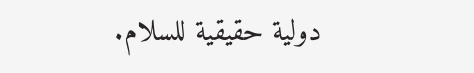دولية حقيقية للسلام.